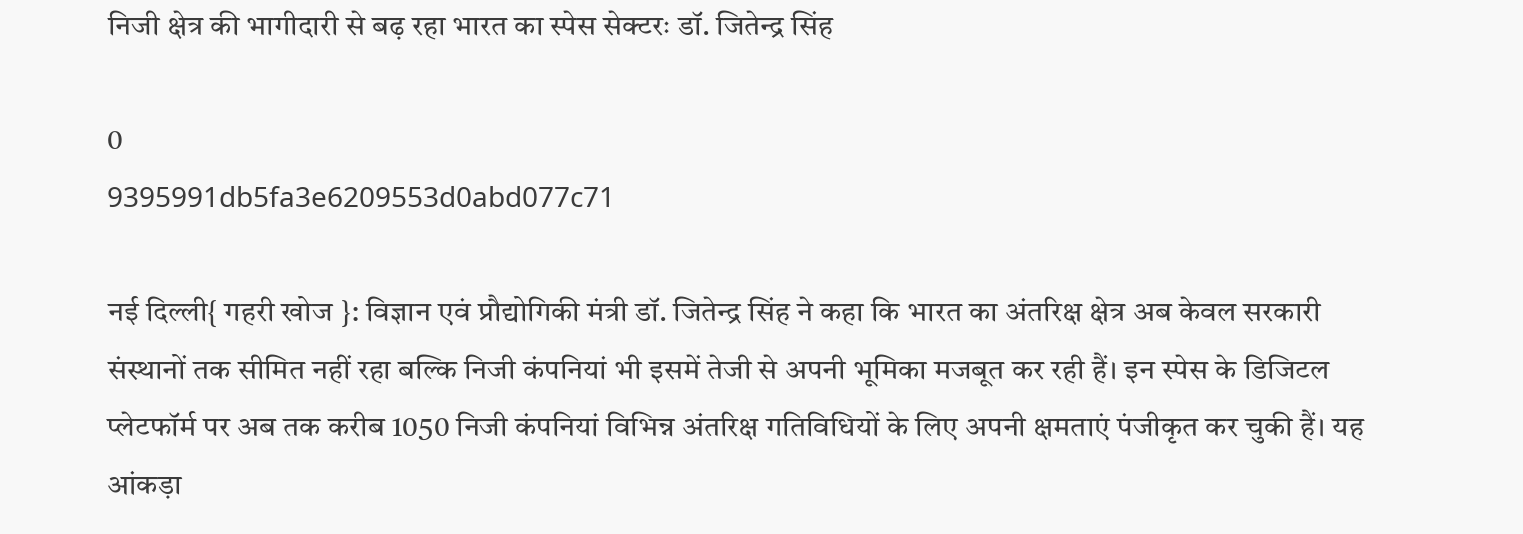निजी क्षेत्र की भागीदारी से बढ़ रहा भारत का स्पेस सेक्टरः डॉ. जितेन्द्र सिंह

0
9395991db5fa3e6209553d0abd077c71

नई दिल्ली{ गहरी खोज }: विज्ञान एवं प्रौद्योगिकी मंत्री डॉ. जितेन्द्र सिंह ने कहा कि भारत का अंतरिक्ष क्षेत्र अब केवल सरकारी संस्थानों तक सीमित नहीं रहा बल्कि निजी कंपनियां भी इसमें तेजी से अपनी भूमिका मजबूत कर रही हैं। इन स्पेस के डिजिटल प्लेटफॉर्म पर अब तक करीब 1050 निजी कंपनियां विभिन्न अंतरिक्ष गतिविधियों के लिए अपनी क्षमताएं पंजीकृत कर चुकी हैं। यह आंकड़ा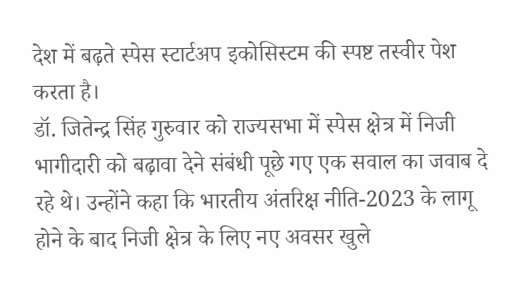देश में बढ़ते स्पेस स्टार्टअप इकोसिस्टम की स्पष्ट तस्वीर पेश करता है।
डॉ. जितेन्द्र सिंह गुरुवार को राज्यसभा में स्पेस क्षेत्र में निजी भागीदारी को बढ़ावा देने संबंधी पूछे गए एक सवाल का जवाब दे रहे थे। उन्होंने कहा कि भारतीय अंतरिक्ष नीति-2023 के लागू होने के बाद निजी क्षेत्र के लिए नए अवसर खुले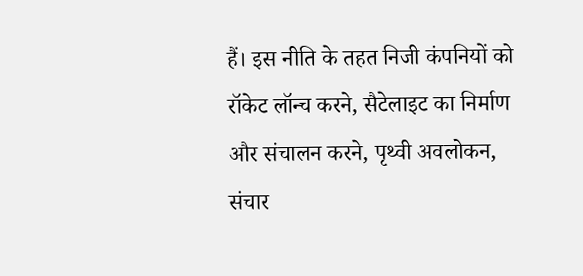हैं। इस नीति के तहत निजी कंपनियों को रॉकेट लॉन्च करने, सैटेलाइट का निर्माण और संचालन करने, पृथ्वी अवलोकन, संचार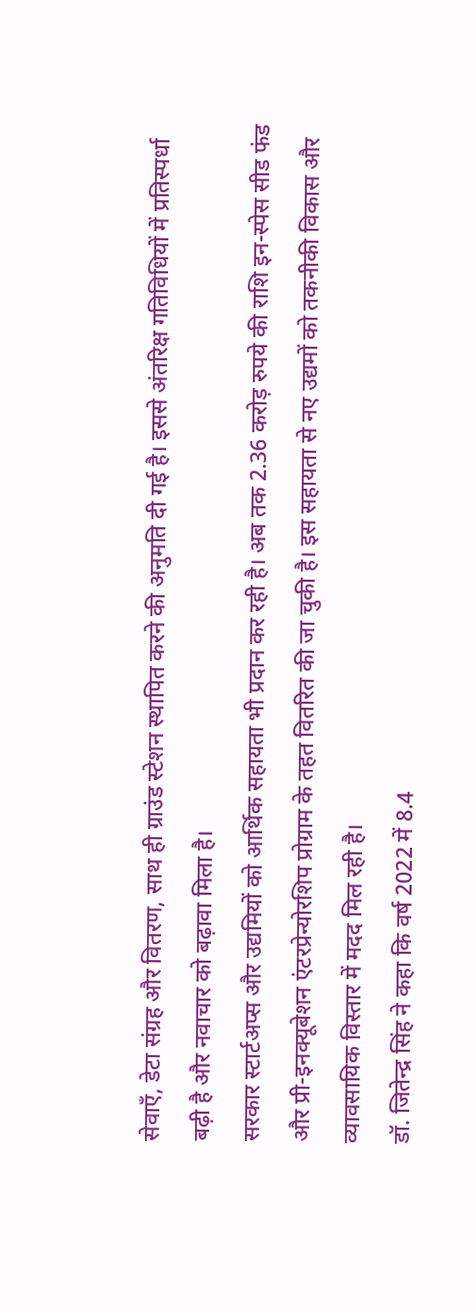सेवाएँ, डेटा संग्रह और वितरण, साथ ही ग्राउंड स्टेशन स्थापित करने की अनुमति दी गई है। इससे अंतरिक्ष गतिविधियों में प्रतिस्पर्धा बढ़ी है और नवाचार को बढ़ावा मिला है।
सरकार स्टार्टअप्स और उद्यमियों को आर्थिक सहायता भी प्रदान कर रही है। अब तक 2.36 करोड़ रुपये की राशि इन-स्पेस सीड फंड और प्री-इनक्यूबेशन एंटरप्रेन्योरशिप प्रोग्राम के तहत वितरित की जा चुकी है। इस सहायता से नए उद्यमों को तकनीकी विकास और व्यावसायिक विस्तार में मदद मिल रही है।
डॉ. जितेन्द्र सिंह ने कहा कि वर्ष 2022 में 8.4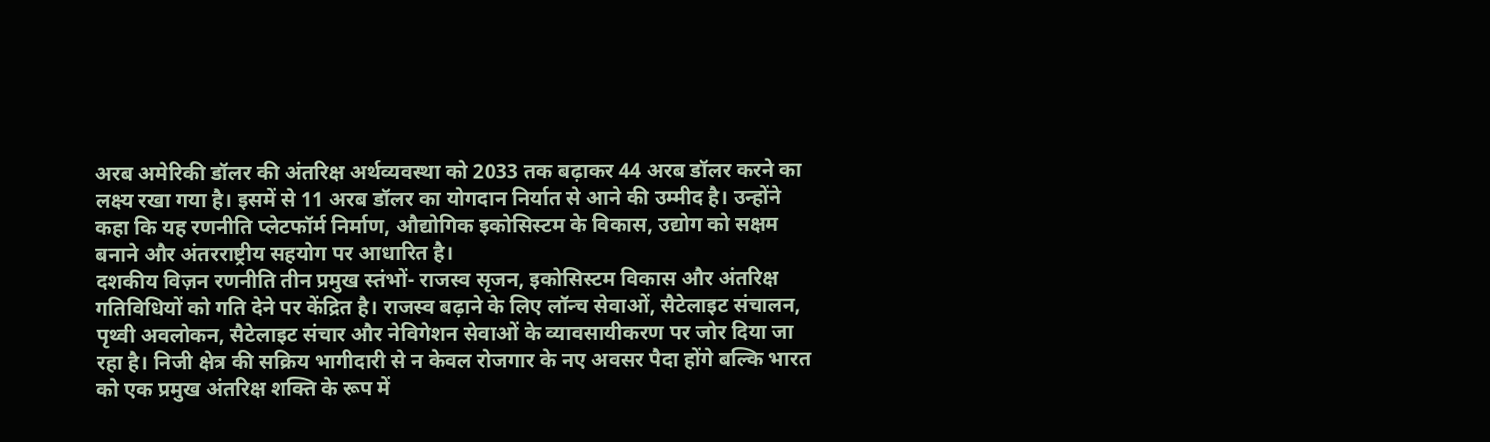अरब अमेरिकी डॉलर की अंतरिक्ष अर्थव्यवस्था को 2033 तक बढ़ाकर 44 अरब डॉलर करने का लक्ष्य रखा गया है। इसमें से 11 अरब डॉलर का योगदान निर्यात से आने की उम्मीद है। उन्होंने कहा कि यह रणनीति प्लेटफॉर्म निर्माण, औद्योगिक इकोसिस्टम के विकास, उद्योग को सक्षम बनाने और अंतरराष्ट्रीय सहयोग पर आधारित है।
दशकीय विज़न रणनीति तीन प्रमुख स्तंभों- राजस्व सृजन, इकोसिस्टम विकास और अंतरिक्ष गतिविधियों को गति देने पर केंद्रित है। राजस्व बढ़ाने के लिए लॉन्च सेवाओं, सैटेलाइट संचालन, पृथ्वी अवलोकन, सैटेलाइट संचार और नेविगेशन सेवाओं के व्यावसायीकरण पर जोर दिया जा रहा है। निजी क्षेत्र की सक्रिय भागीदारी से न केवल रोजगार के नए अवसर पैदा होंगे बल्कि भारत को एक प्रमुख अंतरिक्ष शक्ति के रूप में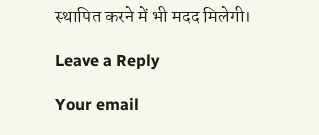स्थापित करने में भी मदद मिलेगी।

Leave a Reply

Your email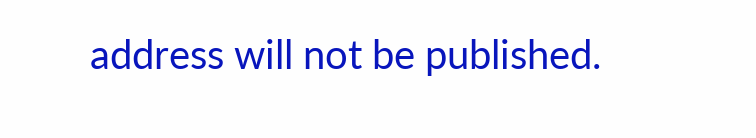address will not be published.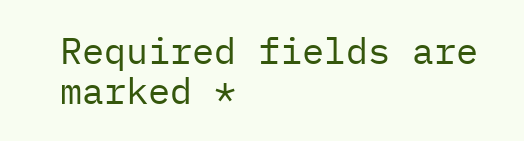Required fields are marked *